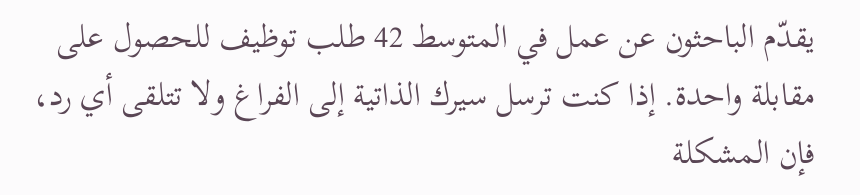يقدّم الباحثون عن عمل في المتوسط 42 طلب توظيف للحصول على مقابلة واحدة. إذا كنت ترسل سيرك الذاتية إلى الفراغ ولا تتلقى أي رد، فإن المشكلة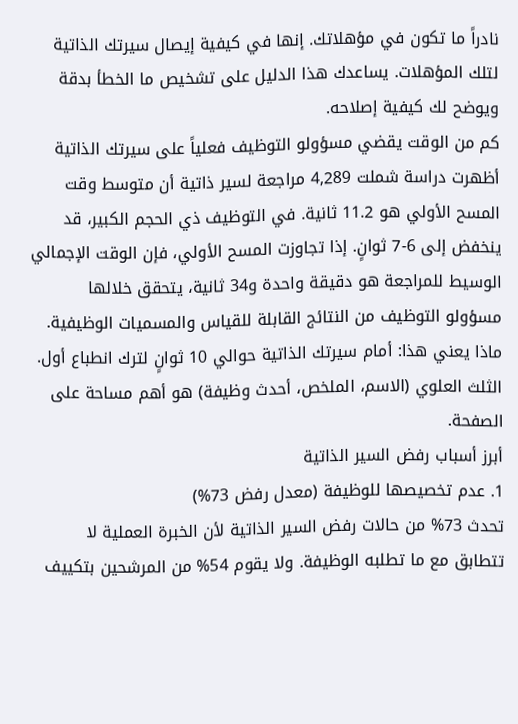نادراً ما تكون في مؤهلاتك. إنها في كيفية إيصال سيرتك الذاتية لتلك المؤهلات. يساعدك هذا الدليل على تشخيص ما الخطأ بدقة ويوضح لك كيفية إصلاحه.
كم من الوقت يقضي مسؤولو التوظيف فعلياً على سيرتك الذاتية
أظهرت دراسة شملت 4,289 مراجعة لسير ذاتية أن متوسط وقت المسح الأولي هو 11.2 ثانية. في التوظيف ذي الحجم الكبير، قد ينخفض إلى 6-7 ثوانٍ. إذا تجاوزت المسح الأولي، فإن الوقت الإجمالي الوسيط للمراجعة هو دقيقة واحدة و34 ثانية، يتحقق خلالها مسؤولو التوظيف من النتائج القابلة للقياس والمسميات الوظيفية.
ماذا يعني هذا: أمام سيرتك الذاتية حوالي 10 ثوانٍ لترك انطباع أول. الثلث العلوي (الاسم، الملخص، أحدث وظيفة) هو أهم مساحة على الصفحة.
أبرز أسباب رفض السير الذاتية
1. عدم تخصيصها للوظيفة (معدل رفض 73%)
تحدث 73% من حالات رفض السير الذاتية لأن الخبرة العملية لا تتطابق مع ما تطلبه الوظيفة. ولا يقوم 54% من المرشحين بتكييف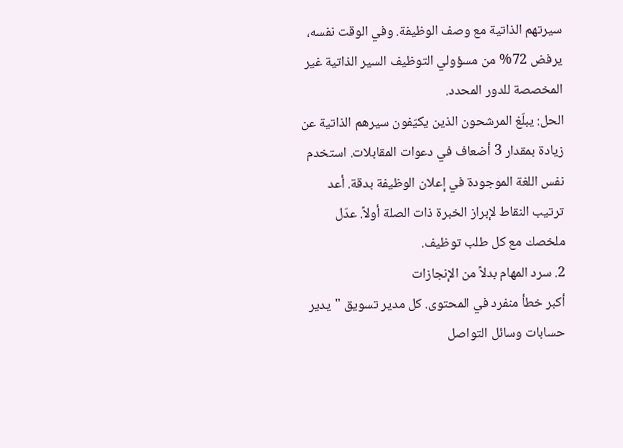سيرتهم الذاتية مع وصف الوظيفة. وفي الوقت نفسه، يرفض 72% من مسؤولي التوظيف السير الذاتية غير المخصصة للدور المحدد.
الحل: يبلّغ المرشحون الذين يكيّفون سيرهم الذاتية عن زيادة بمقدار 3 أضعاف في دعوات المقابلات. استخدم نفس اللغة الموجودة في إعلان الوظيفة بدقة. أعد ترتيب النقاط لإبراز الخبرة ذات الصلة أولاً. عدّل ملخصك مع كل طلب توظيف.
2. سرد المهام بدلاً من الإنجازات
أكبر خطأ منفرد في المحتوى. كل مدير تسويق "يدير حسابات وسائل التواصل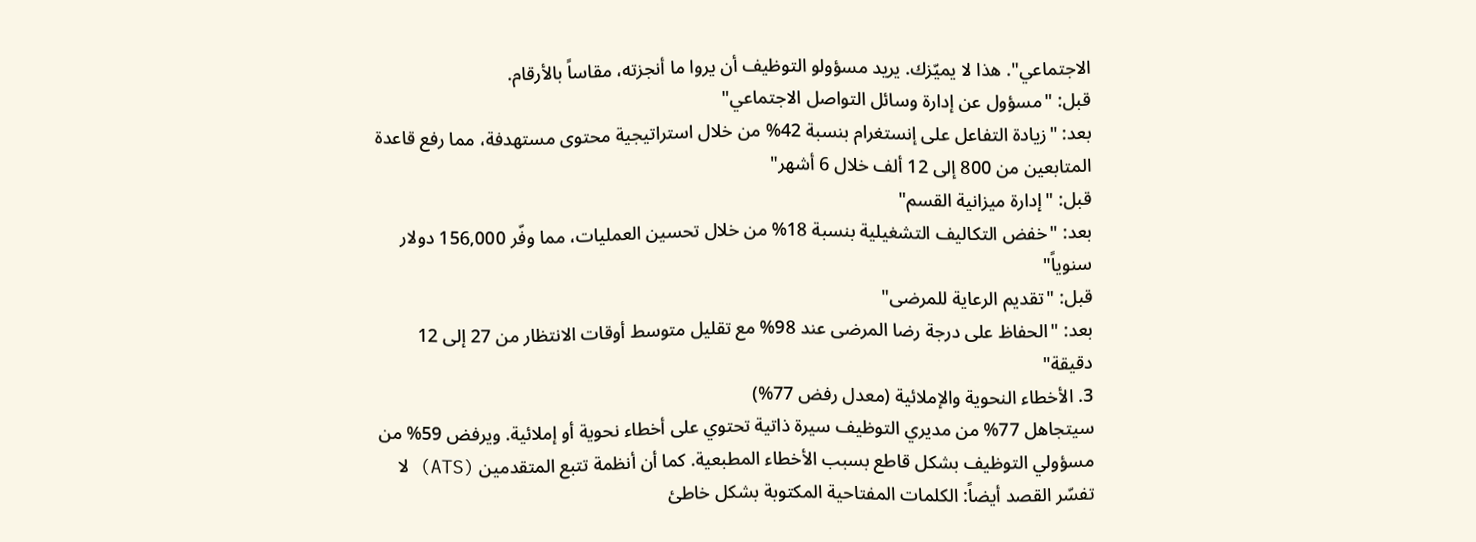الاجتماعي". هذا لا يميّزك. يريد مسؤولو التوظيف أن يروا ما أنجزته، مقاساً بالأرقام.
قبل: "مسؤول عن إدارة وسائل التواصل الاجتماعي"
بعد: "زيادة التفاعل على إنستغرام بنسبة 42% من خلال استراتيجية محتوى مستهدفة، مما رفع قاعدة المتابعين من 800 إلى 12 ألف خلال 6 أشهر"
قبل: "إدارة ميزانية القسم"
بعد: "خفض التكاليف التشغيلية بنسبة 18% من خلال تحسين العمليات، مما وفّر 156,000 دولار سنوياً"
قبل: "تقديم الرعاية للمرضى"
بعد: "الحفاظ على درجة رضا المرضى عند 98% مع تقليل متوسط أوقات الانتظار من 27 إلى 12 دقيقة"
3. الأخطاء النحوية والإملائية (معدل رفض 77%)
سيتجاهل 77% من مديري التوظيف سيرة ذاتية تحتوي على أخطاء نحوية أو إملائية. ويرفض 59% من مسؤولي التوظيف بشكل قاطع بسبب الأخطاء المطبعية. كما أن أنظمة تتبع المتقدمين (ATS) لا تفسّر القصد أيضاً: الكلمات المفتاحية المكتوبة بشكل خاطئ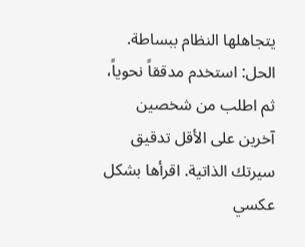يتجاهلها النظام ببساطة.
الحل: استخدم مدققاً نحوياً، ثم اطلب من شخصين آخرين على الأقل تدقيق سيرتك الذاتية. اقرأها بشكل عكسي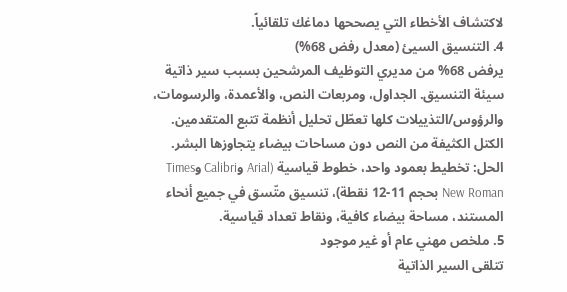لاكتشاف الأخطاء التي يصححها دماغك تلقائياً.
4. التنسيق السيئ (معدل رفض 68%)
يرفض 68% من مديري التوظيف المرشحين بسبب سير ذاتية سيئة التنسيق. الجداول، ومربعات النص، والأعمدة، والرسومات، والرؤوس/التذييلات كلها تعطّل تحليل أنظمة تتبع المتقدمين. الكتل الكثيفة من النص دون مساحات بيضاء يتجاوزها البشر.
الحل: تخطيط بعمود واحد، خطوط قياسية (Arial وCalibri وTimes New Roman بحجم 11-12 نقطة)، تنسيق متّسق في جميع أنحاء المستند، مساحة بيضاء كافية، ونقاط تعداد قياسية.
5. ملخص مهني عام أو غير موجود
تتلقى السير الذاتية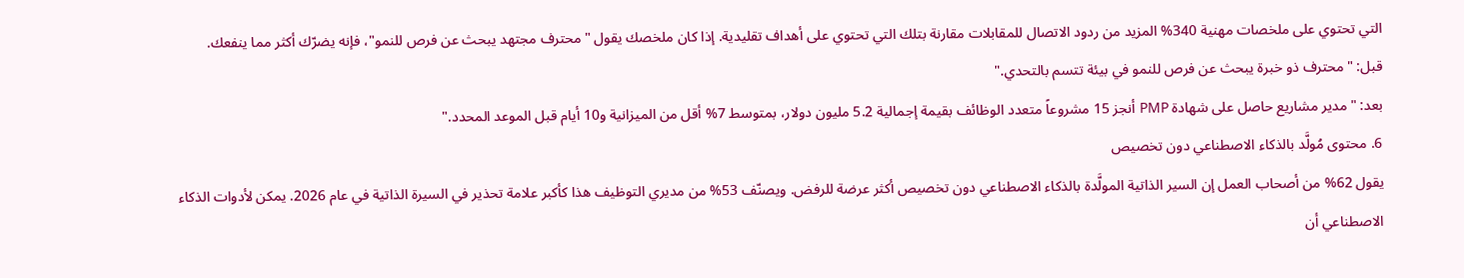التي تحتوي على ملخصات مهنية 340% المزيد من ردود الاتصال للمقابلات مقارنة بتلك التي تحتوي على أهداف تقليدية. إذا كان ملخصك يقول "محترف مجتهد يبحث عن فرص للنمو"، فإنه يضرّك أكثر مما ينفعك.
قبل: "محترف ذو خبرة يبحث عن فرص للنمو في بيئة تتسم بالتحدي."
بعد: "مدير مشاريع حاصل على شهادة PMP أنجز 15 مشروعاً متعدد الوظائف بقيمة إجمالية 5.2 مليون دولار، بمتوسط 7% أقل من الميزانية و10 أيام قبل الموعد المحدد."
6. محتوى مُولَّد بالذكاء الاصطناعي دون تخصيص
يقول 62% من أصحاب العمل إن السير الذاتية المولَّدة بالذكاء الاصطناعي دون تخصيص أكثر عرضة للرفض. ويصنّف 53% من مديري التوظيف هذا كأكبر علامة تحذير في السيرة الذاتية في عام 2026. يمكن لأدوات الذكاء الاصطناعي أن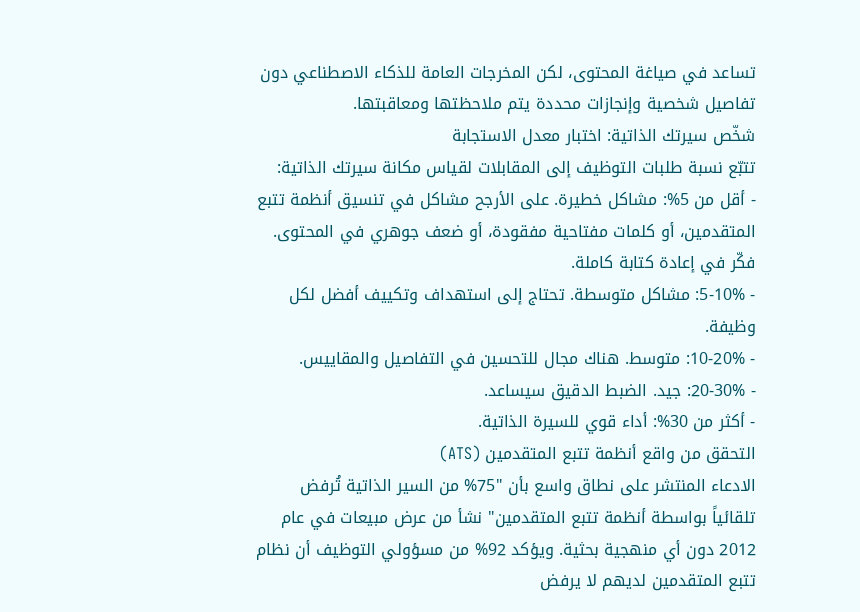تساعد في صياغة المحتوى، لكن المخرجات العامة للذكاء الاصطناعي دون تفاصيل شخصية وإنجازات محددة يتم ملاحظتها ومعاقبتها.
شخّص سيرتك الذاتية: اختبار معدل الاستجابة
تتبّع نسبة طلبات التوظيف إلى المقابلات لقياس مكانة سيرتك الذاتية:
- أقل من 5%: مشاكل خطيرة. على الأرجح مشاكل في تنسيق أنظمة تتبع المتقدمين، أو كلمات مفتاحية مفقودة، أو ضعف جوهري في المحتوى. فكّر في إعادة كتابة كاملة.
- 5-10%: مشاكل متوسطة. تحتاج إلى استهداف وتكييف أفضل لكل وظيفة.
- 10-20%: متوسط. هناك مجال للتحسين في التفاصيل والمقاييس.
- 20-30%: جيد. الضبط الدقيق سيساعد.
- أكثر من 30%: أداء قوي للسيرة الذاتية.
التحقق من واقع أنظمة تتبع المتقدمين (ATS)
الادعاء المنتشر على نطاق واسع بأن "75% من السير الذاتية تُرفض تلقائياً بواسطة أنظمة تتبع المتقدمين" نشأ من عرض مبيعات في عام 2012 دون أي منهجية بحثية. ويؤكد 92% من مسؤولي التوظيف أن نظام تتبع المتقدمين لديهم لا يرفض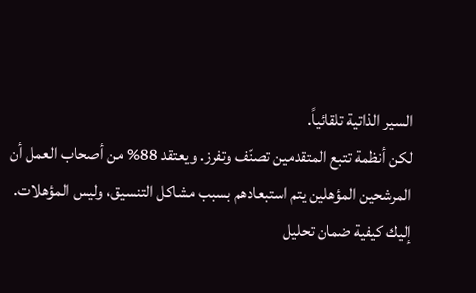السير الذاتية تلقائياً.
لكن أنظمة تتبع المتقدمين تصنّف وتفرز. ويعتقد 88% من أصحاب العمل أن المرشحين المؤهلين يتم استبعادهم بسبب مشاكل التنسيق، وليس المؤهلات. إليك كيفية ضمان تحليل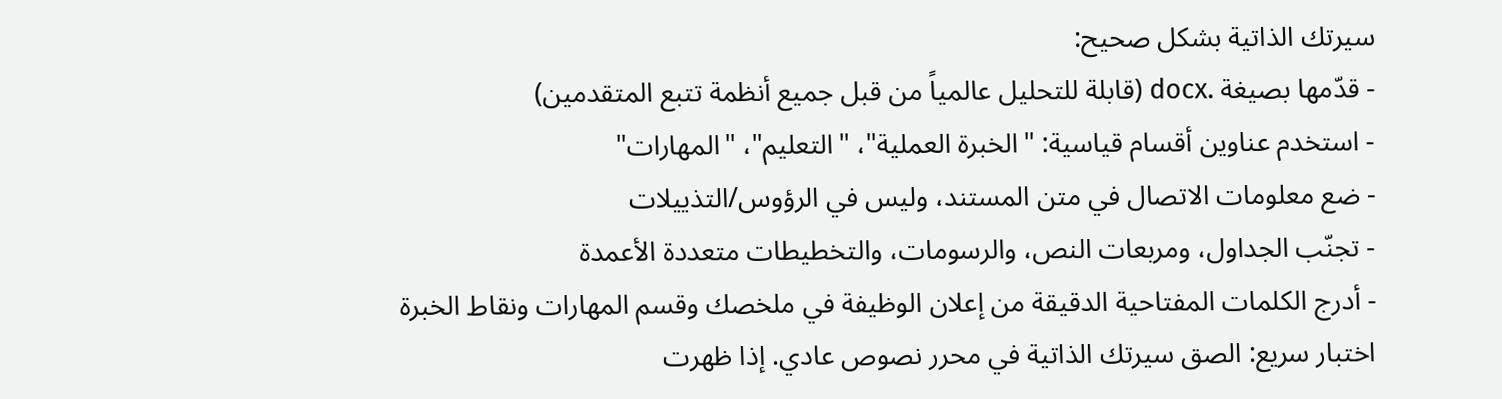سيرتك الذاتية بشكل صحيح:
- قدّمها بصيغة .docx (قابلة للتحليل عالمياً من قبل جميع أنظمة تتبع المتقدمين)
- استخدم عناوين أقسام قياسية: "الخبرة العملية"، "التعليم"، "المهارات"
- ضع معلومات الاتصال في متن المستند، وليس في الرؤوس/التذييلات
- تجنّب الجداول، ومربعات النص، والرسومات، والتخطيطات متعددة الأعمدة
- أدرج الكلمات المفتاحية الدقيقة من إعلان الوظيفة في ملخصك وقسم المهارات ونقاط الخبرة
اختبار سريع: الصق سيرتك الذاتية في محرر نصوص عادي. إذا ظهرت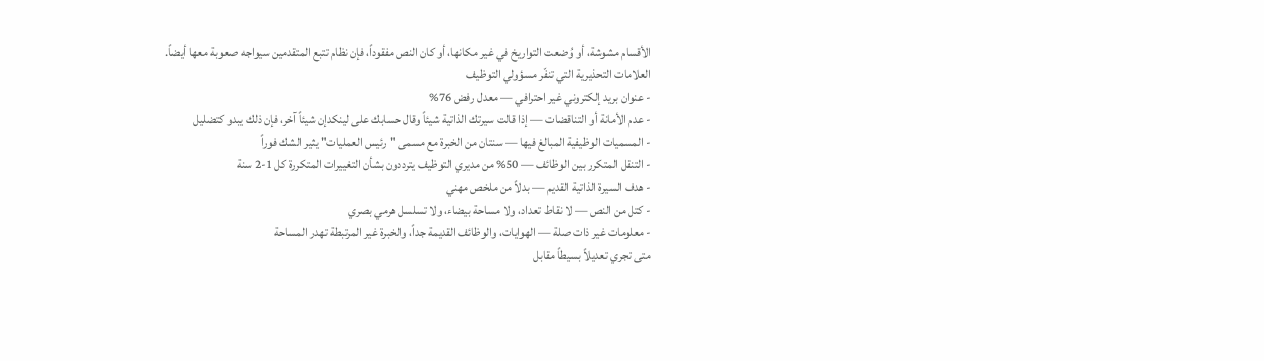الأقسام مشوشة، أو وُضعت التواريخ في غير مكانها، أو كان النص مفقوداً، فإن نظام تتبع المتقدمين سيواجه صعوبة معها أيضاً.
العلامات التحذيرية التي تنفّر مسؤولي التوظيف
- عنوان بريد إلكتروني غير احترافي — معدل رفض 76%
- عدم الأمانة أو التناقضات — إذا قالت سيرتك الذاتية شيئاً وقال حسابك على لينكدإن شيئاً آخر، فإن ذلك يبدو كتضليل
- المسميات الوظيفية المبالغ فيها — سنتان من الخبرة مع مسمى "رئيس العمليات" يثير الشك فوراً
- التنقل المتكرر بين الوظائف — 50% من مديري التوظيف يترددون بشأن التغييرات المتكررة كل 1-2 سنة
- هدف السيرة الذاتية القديم — بدلاً من ملخص مهني
- كتل من النص — لا نقاط تعداد، ولا مساحة بيضاء، ولا تسلسل هرمي بصري
- معلومات غير ذات صلة — الهوايات، والوظائف القديمة جداً، والخبرة غير المرتبطة تهدر المساحة
متى تجري تعديلاً بسيطاً مقابل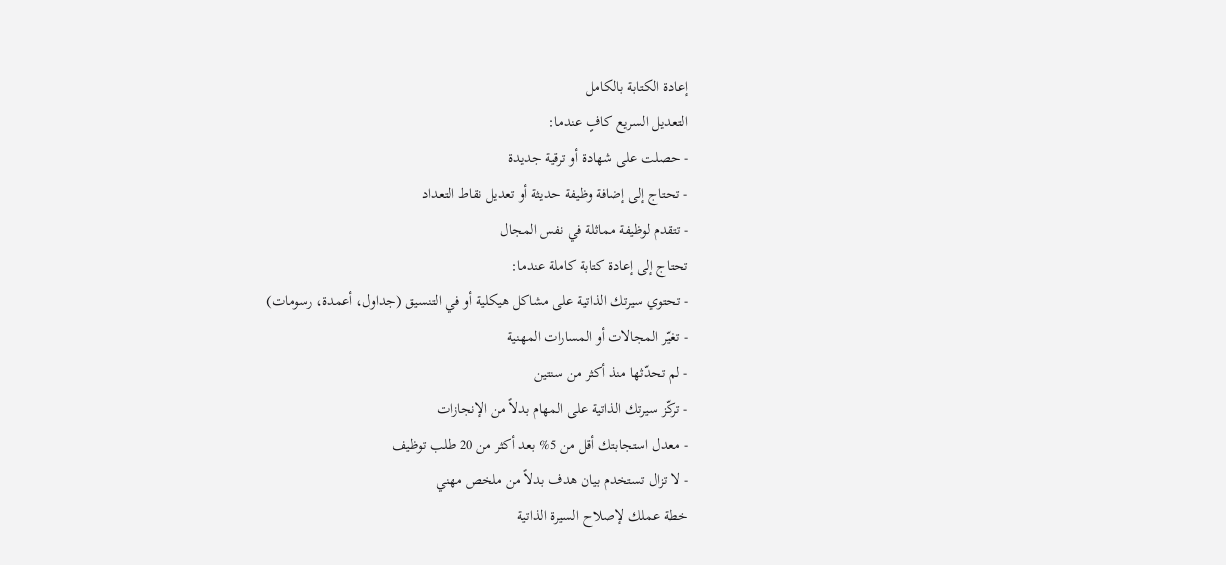إعادة الكتابة بالكامل
التعديل السريع كافٍ عندما:
- حصلت على شهادة أو ترقية جديدة
- تحتاج إلى إضافة وظيفة حديثة أو تعديل نقاط التعداد
- تتقدم لوظيفة مماثلة في نفس المجال
تحتاج إلى إعادة كتابة كاملة عندما:
- تحتوي سيرتك الذاتية على مشاكل هيكلية أو في التنسيق (جداول، أعمدة، رسومات)
- تغيّر المجالات أو المسارات المهنية
- لم تحدّثها منذ أكثر من سنتين
- تركّز سيرتك الذاتية على المهام بدلاً من الإنجازات
- معدل استجابتك أقل من 5% بعد أكثر من 20 طلب توظيف
- لا تزال تستخدم بيان هدف بدلاً من ملخص مهني
خطة عملك لإصلاح السيرة الذاتية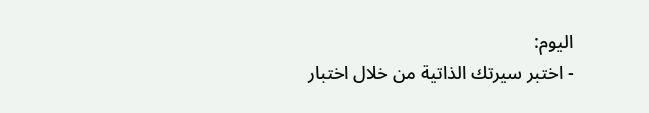اليوم:
- اختبر سيرتك الذاتية من خلال اختبار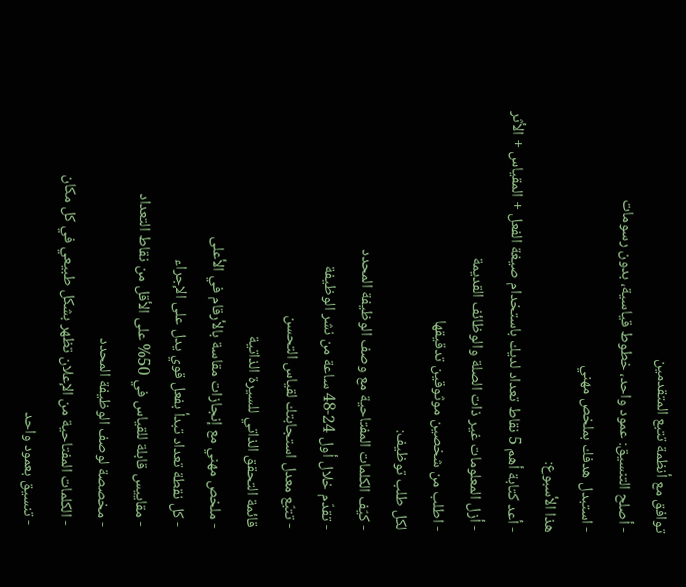توافق مع أنظمة تتبع المتقدمين
- أصلح التنسيق: عمود واحد، خطوط قياسية، بدون رسومات
- استبدل هدفك بملخص مهني
هذا الأسبوع:
- أعد كتابة أهم 5 نقاط تعداد لديك باستخدام صيغة الفعل + المقياس + الأثر
- أزل المعلومات غير ذات الصلة والوظائف القديمة
- اطلب من شخصين موثوقين تدقيقها
لكل طلب توظيف:
- كيّف الكلمات المفتاحية مع وصف الوظيفة المحدد
- تقدّم خلال أول 24-48 ساعة من نشر الوظيفة
- تتبّع معدل استجابتك لقياس التحسن
قائمة التحقق الذاتي للسيرة الذاتية
- ملخص مهني مع إنجازات مقاسة بالأرقام في الأعلى
- كل نقطة تعداد تبدأ بفعل قوي يدل على الإجراء
- مقاييس قابلة للقياس في 50% على الأقل من نقاط التعداد
- مخصصة لوصف الوظيفة المحدد
- الكلمات المفتاحية من الإعلان تظهر بشكل طبيعي في كل مكان
- تنسيق بعمود واحد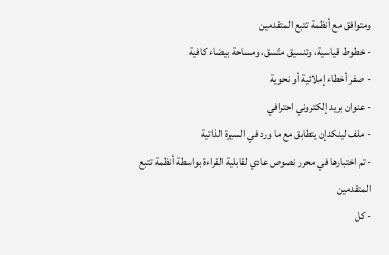ومتوافق مع أنظمة تتبع المتقدمين
- خطوط قياسية، وتنسيق متّسق، ومساحة بيضاء كافية
- صفر أخطاء إملائية أو نحوية
- عنوان بريد إلكتروني احترافي
- ملف لينكدإن يتطابق مع ما ورد في السيرة الذاتية
- تم اختبارها في محرر نصوص عادي لقابلية القراءة بواسطة أنظمة تتبع المتقدمين
- كل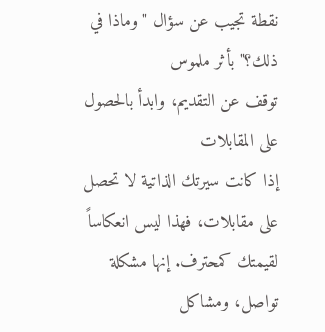نقطة تجيب عن سؤال "وماذا في ذلك؟" بأثر ملموس
توقف عن التقديم، وابدأ بالحصول على المقابلات
إذا كانت سيرتك الذاتية لا تحصل على مقابلات، فهذا ليس انعكاساً لقيمتك كمحترف. إنها مشكلة تواصل، ومشاكل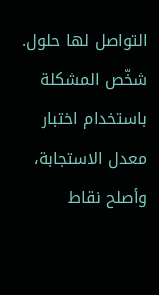التواصل لها حلول. شخّص المشكلة باستخدام اختبار معدل الاستجابة، وأصلح نقاط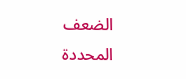الضعف المحددة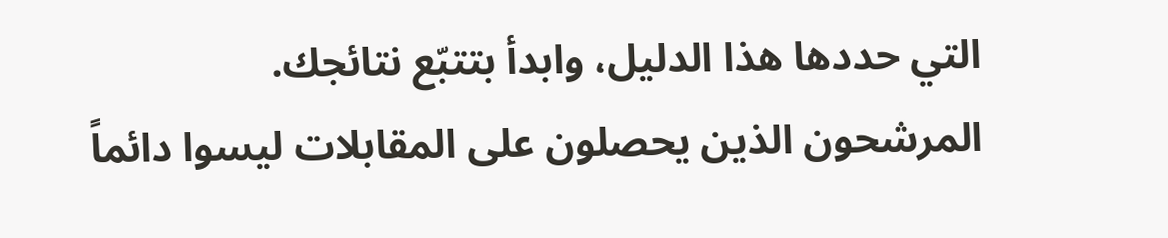التي حددها هذا الدليل، وابدأ بتتبّع نتائجك. المرشحون الذين يحصلون على المقابلات ليسوا دائماً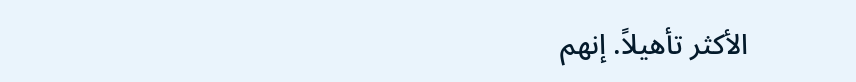الأكثر تأهيلاً. إنهم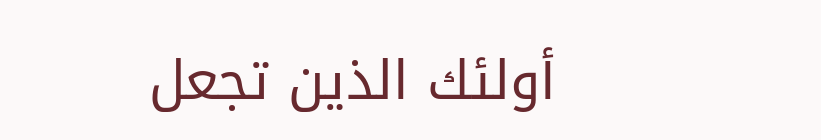أولئك الذين تجعل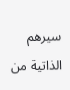سيرهم الذاتية من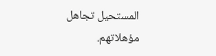المستحيل تجاهل مؤهلاتهم.